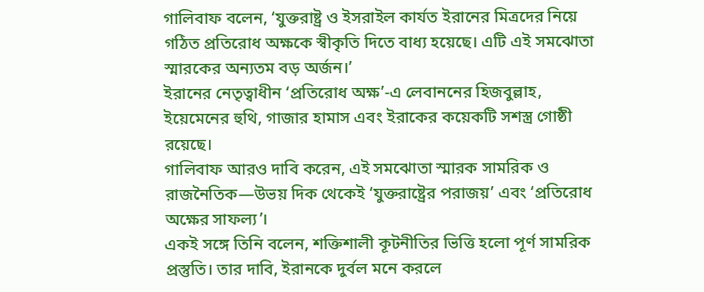গালিবাফ বলেন, ‘যুক্তরাষ্ট্র ও ইসরাইল কার্যত ইরানের মিত্রদের নিয়ে গঠিত প্রতিরোধ অক্ষকে স্বীকৃতি দিতে বাধ্য হয়েছে। এটি এই সমঝোতা স্মারকের অন্যতম বড় অর্জন।’
ইরানের নেতৃত্বাধীন ‘প্রতিরোধ অক্ষ’-এ লেবাননের হিজবুল্লাহ, ইয়েমেনের হুথি, গাজার হামাস এবং ইরাকের কয়েকটি সশস্ত্র গোষ্ঠী রয়েছে।
গালিবাফ আরও দাবি করেন, এই সমঝোতা স্মারক সামরিক ও রাজনৈতিক—উভয় দিক থেকেই ‘যুক্তরাষ্ট্রের পরাজয়’ এবং ‘প্রতিরোধ অক্ষের সাফল্য’।
একই সঙ্গে তিনি বলেন, শক্তিশালী কূটনীতির ভিত্তি হলো পূর্ণ সামরিক প্রস্তুতি। তার দাবি, ইরানকে দুর্বল মনে করলে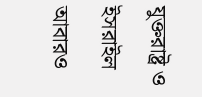যুক্তরাষ্ট্র ও ইসরাইল আবারও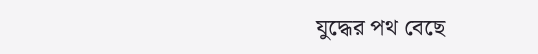যুদ্ধের পথ বেছে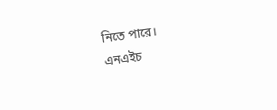নিতে পারে।
এনএইচ